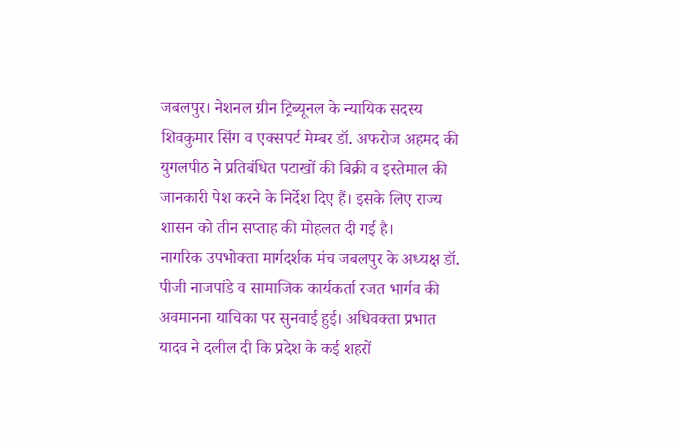जबलपुर। नेशनल ग्रीन ट्रिब्यूनल के न्यायिक सदस्य शिवकुमार सिंग व एक्सपर्ट मेम्बर डॉ. अफरोज अहमद की युगलपीठ ने प्रतिबंधित पटाखों की बिक्री व इस्तेमाल की जानकारी पेश करने के निर्देश दिए हैं। इसके लिए राज्य शासन को तीन सप्ताह की मोहलत दी गई है।
नागरिक उपभोक्ता मार्गदर्शक मंच जबलपुर के अध्यक्ष डॉ. पीजी नाजपांडे व सामाजिक कार्यकर्ता रजत भार्गव की अवमानना याचिका पर सुनवाई हुई। अधिवक्ता प्रभात यादव ने दलील दी कि प्रदेश के कई शहरों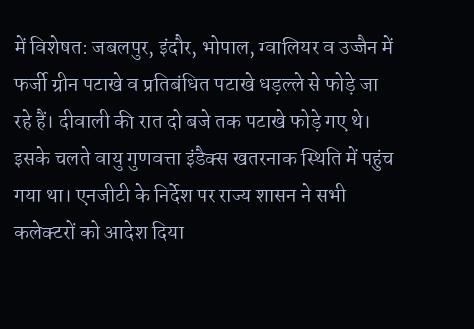में विशेषत: जबलपुर, इंदौर, भोपाल, ग्वालियर व उज्जैन में फर्जी ग्रीन पटाखे व प्रतिबंधित पटाखे धड़ल्ले से फोड़े जा रहे हैं। दीवाली की रात दो बजे तक पटाखे फोड़े गए थे। इसके चलते वायु गुणवत्ता इंडैक्स खतरनाक स्थिति में पहुंच गया था। एनजीटी के निर्देश पर राज्य शासन ने सभी कलेक्टरों को आदेश दिया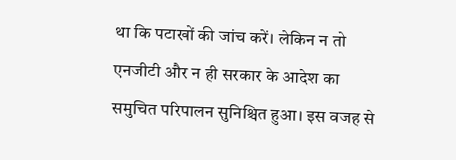था कि पटाखों की जांच करें। लेकिन न तो एनजीटी और न ही सरकार के आदेश का समुचित परिपालन सुनिश्चित हुआ। इस वजह से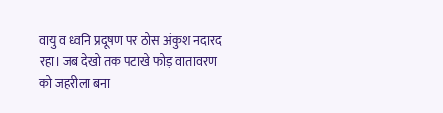वायु व ध्वनि प्रदूषण पर ठोस अंकुश नदारद रहा। जब देखो तक पटाखे फोड़ वातावरण को जहरीला बना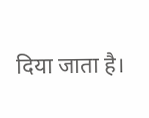दिया जाता है।